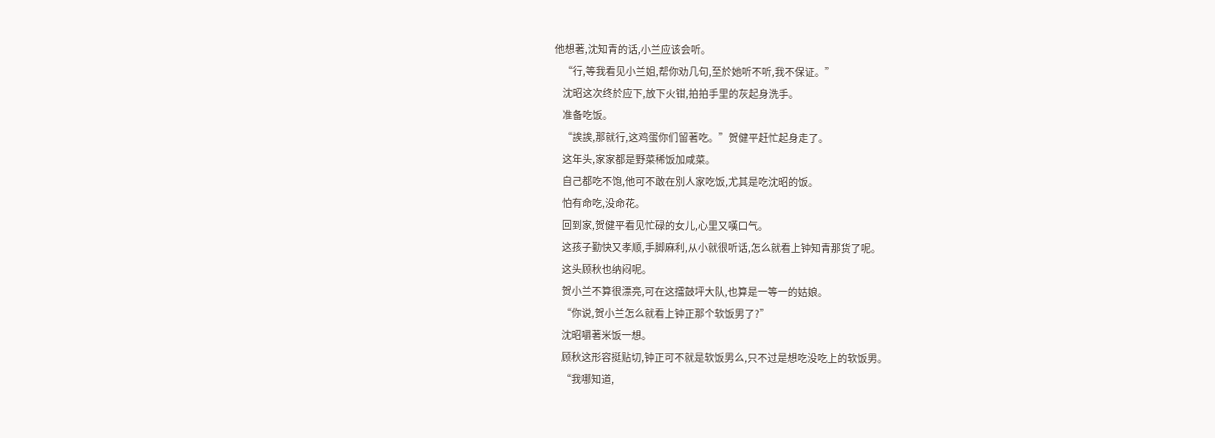他想著,沈知青的话,小兰应该会听。
    “行,等我看见小兰姐,帮你劝几句,至於她听不听,我不保证。”
    沈昭这次终於应下,放下火钳,拍拍手里的灰起身洗手。
    准备吃饭。
    “誒誒,那就行,这鸡蛋你们留著吃。”贺健平赶忙起身走了。
    这年头,家家都是野菜稀饭加咸菜。
    自己都吃不饱,他可不敢在別人家吃饭,尤其是吃沈昭的饭。
    怕有命吃,没命花。
    回到家,贺健平看见忙碌的女儿,心里又嘆口气。
    这孩子勤快又孝顺,手脚麻利,从小就很听话,怎么就看上钟知青那货了呢。
    这头顾秋也纳闷呢。
    贺小兰不算很漂亮,可在这擂鼓坪大队,也算是一等一的姑娘。
    “你说,贺小兰怎么就看上钟正那个软饭男了?”
    沈昭嚼著米饭一想。
    顾秋这形容挺贴切,钟正可不就是软饭男么,只不过是想吃没吃上的软饭男。
    “我哪知道,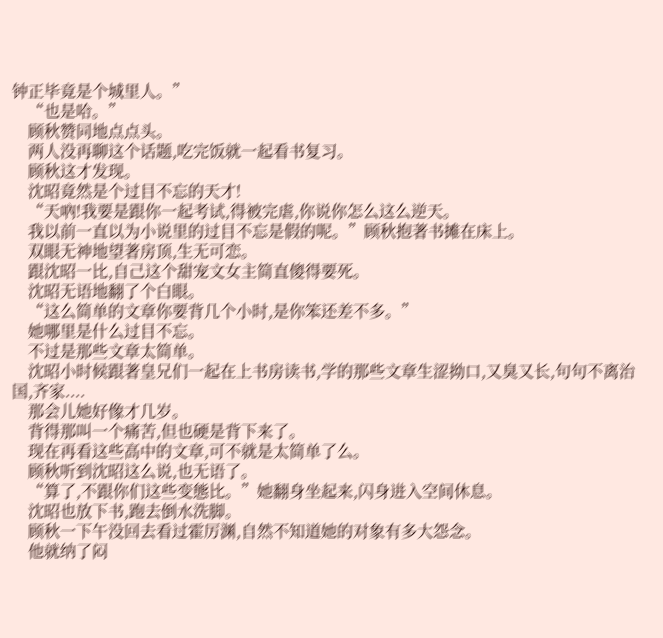钟正毕竟是个城里人。”
    “也是哈。”
    顾秋赞同地点点头。
    两人没再聊这个话题,吃完饭就一起看书复习。
    顾秋这才发现。
    沈昭竟然是个过目不忘的天才!
    “天吶!我要是跟你一起考试,得被完虐,你说你怎么这么逆天。
    我以前一直以为小说里的过目不忘是假的呢。”顾秋抱著书摊在床上。
    双眼无神地望著房顶,生无可恋。
    跟沈昭一比,自己这个甜宠文女主简直傻得要死。
    沈昭无语地翻了个白眼。
    “这么简单的文章你要背几个小时,是你笨还差不多。”
    她哪里是什么过目不忘。
    不过是那些文章太简单。
    沈昭小时候跟著皇兄们一起在上书房读书,学的那些文章生涩拗口,又臭又长,句句不离治国,齐家....
    那会儿她好像才几岁。
    背得那叫一个痛苦,但也硬是背下来了。
    现在再看这些高中的文章,可不就是太简单了么。
    顾秋听到沈昭这么说,也无语了。
    “算了,不跟你们这些变態比。”她翻身坐起来,闪身进入空间休息。
    沈昭也放下书,跑去倒水洗脚。
    顾秋一下午没回去看过霍厉渊,自然不知道她的对象有多大怨念。
    他就纳了闷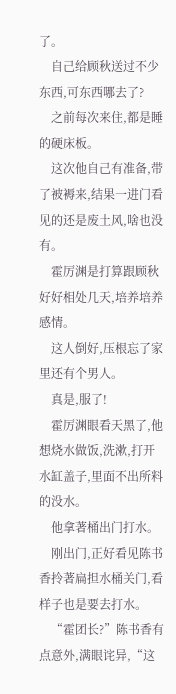了。
    自己给顾秋送过不少东西,可东西哪去了?
    之前每次来住,都是睡的硬床板。
    这次他自己有准备,带了被褥来,结果一进门看见的还是废土风,啥也没有。
    霍厉渊是打算跟顾秋好好相处几天,培养培养感情。
    这人倒好,压根忘了家里还有个男人。
    真是,服了!
    霍厉渊眼看天黑了,他想烧水做饭,洗漱,打开水缸盖子,里面不出所料的没水。
    他拿著桶出门打水。
    刚出门,正好看见陈书香拎著扁担水桶关门,看样子也是要去打水。
    “霍团长?”陈书香有点意外,满眼诧异,“这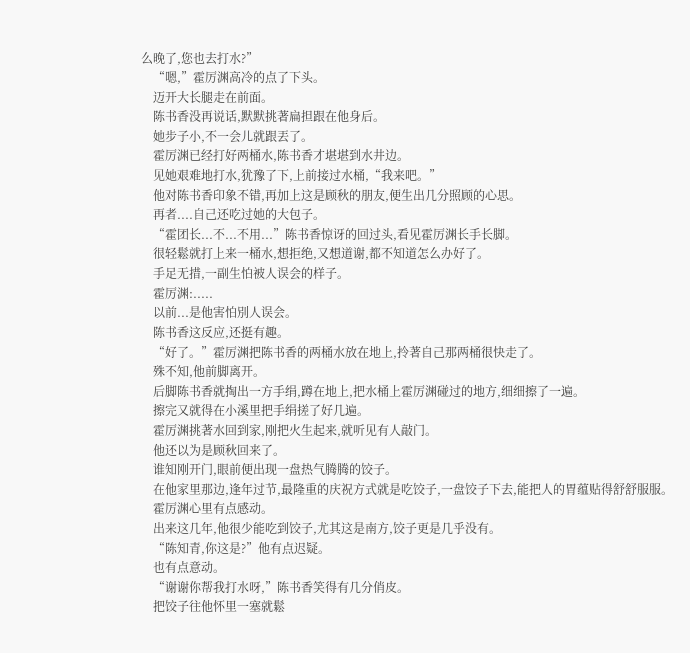么晚了,您也去打水?”
    “嗯,”霍厉渊高冷的点了下头。
    迈开大长腿走在前面。
    陈书香没再说话,默默挑著扁担跟在他身后。
    她步子小,不一会儿就跟丟了。
    霍厉渊已经打好两桶水,陈书香才堪堪到水井边。
    见她艰难地打水,犹豫了下,上前接过水桶,“我来吧。”
    他对陈书香印象不错,再加上这是顾秋的朋友,便生出几分照顾的心思。
    再者....自己还吃过她的大包子。
    “霍团长...不...不用...”陈书香惊讶的回过头,看见霍厉渊长手长脚。
    很轻鬆就打上来一桶水,想拒绝,又想道谢,都不知道怎么办好了。
    手足无措,一副生怕被人误会的样子。
    霍厉渊:.....
    以前...是他害怕別人误会。
    陈书香这反应,还挺有趣。
    “好了。”霍厉渊把陈书香的两桶水放在地上,拎著自己那两桶很快走了。
    殊不知,他前脚离开。
    后脚陈书香就掏出一方手绢,蹲在地上,把水桶上霍厉渊碰过的地方,细细擦了一遍。
    擦完又就得在小溪里把手绢搓了好几遍。
    霍厉渊挑著水回到家,刚把火生起来,就听见有人敲门。
    他还以为是顾秋回来了。
    谁知刚开门,眼前便出现一盘热气腾腾的饺子。
    在他家里那边,逢年过节,最隆重的庆祝方式就是吃饺子,一盘饺子下去,能把人的胃蕴贴得舒舒服服。
    霍厉渊心里有点感动。
    出来这几年,他很少能吃到饺子,尤其这是南方,饺子更是几乎没有。
    “陈知青,你这是?”他有点迟疑。
    也有点意动。
    “谢谢你帮我打水呀,”陈书香笑得有几分俏皮。
    把饺子往他怀里一塞就鬆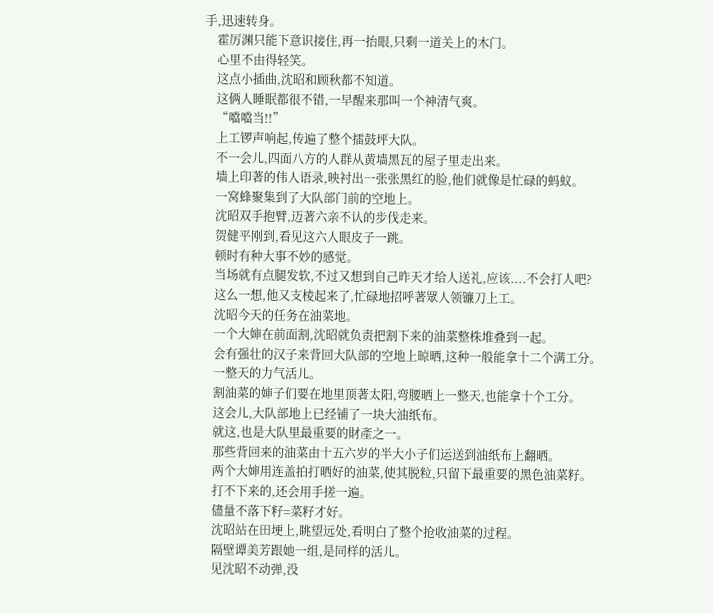手,迅速转身。
    霍厉渊只能下意识接住,再一抬眼,只剩一道关上的木门。
    心里不由得轻笑。
    这点小插曲,沈昭和顾秋都不知道。
    这俩人睡眠都很不错,一早醒来那叫一个神清气爽。
    “噹噹当!!”
    上工锣声响起,传遍了整个擂鼓坪大队。
    不一会儿,四面八方的人群从黄墙黑瓦的屋子里走出来。
    墙上印著的伟人语录,映衬出一张张黑红的脸,他们就像是忙碌的蚂蚁。
    一窝蜂聚集到了大队部门前的空地上。
    沈昭双手抱臂,迈著六亲不认的步伐走来。
    贺健平刚到,看见这六人眼皮子一跳。
    顿时有种大事不妙的感觉。
    当场就有点腿发软,不过又想到自己昨天才给人送礼,应该....不会打人吧?
    这么一想,他又支棱起来了,忙碌地招呼著眾人领镰刀上工。
    沈昭今天的任务在油菜地。
    一个大婶在前面割,沈昭就负责把割下来的油菜整株堆叠到一起。
    会有强壮的汉子来背回大队部的空地上晾晒,这种一般能拿十二个满工分。
    一整天的力气活儿。
    割油菜的婶子们要在地里顶著太阳,弯腰晒上一整天,也能拿十个工分。
    这会儿,大队部地上已经铺了一块大油纸布。
    就这,也是大队里最重要的財產之一。
    那些背回来的油菜由十五六岁的半大小子们运送到油纸布上翻晒。
    两个大婶用连盖拍打晒好的油菜,使其脱粒,只留下最重要的黑色油菜籽。
    打不下来的,还会用手搓一遍。
    儘量不落下籽=菜籽才好。
    沈昭站在田埂上,眺望远处,看明白了整个抢收油菜的过程。
    隔壁谭美芳跟她一组,是同样的活儿。
    见沈昭不动弹,没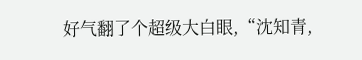好气翻了个超级大白眼,“沈知青,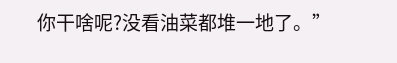你干啥呢?没看油菜都堆一地了。”